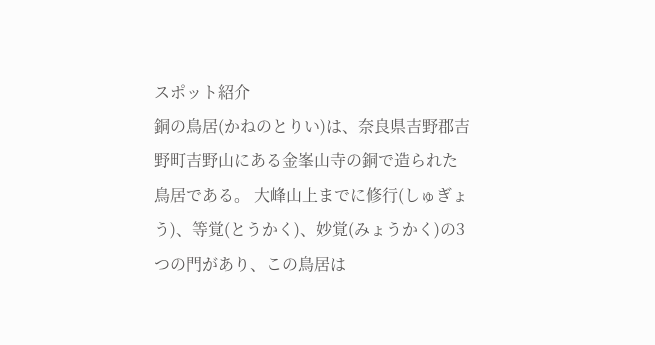スポット紹介
銅の鳥居(かねのとりい)は、奈良県吉野郡吉野町吉野山にある金峯山寺の銅で造られた鳥居である。 大峰山上までに修行(しゅぎょう)、等覚(とうかく)、妙覚(みょうかく)の3つの門があり、この鳥居は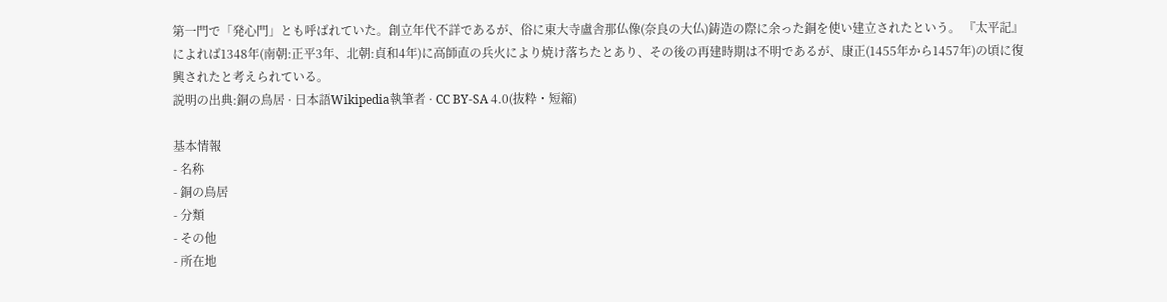第一門で「発心門」とも呼ばれていた。創立年代不詳であるが、俗に東大寺盧舎那仏像(奈良の大仏)鋳造の際に余った銅を使い建立されたという。 『太平記』によれば1348年(南朝:正平3年、北朝:貞和4年)に高師直の兵火により焼け落ちたとあり、その後の再建時期は不明であるが、康正(1455年から1457年)の頃に復興されたと考えられている。
説明の出典:銅の鳥居 · 日本語Wikipedia執筆者 · CC BY-SA 4.0(抜粋・短縮)

基本情報
- 名称
- 銅の鳥居
- 分類
- その他
- 所在地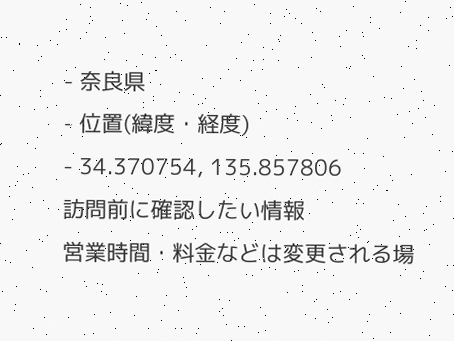- 奈良県
- 位置(緯度・経度)
- 34.370754, 135.857806
訪問前に確認したい情報
営業時間・料金などは変更される場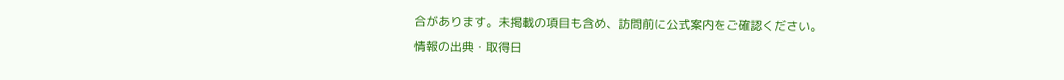合があります。未掲載の項目も含め、訪問前に公式案内をご確認ください。
情報の出典・取得日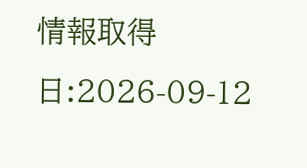情報取得日:2026-09-12